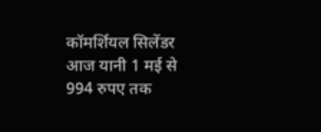कॉमर्शियल सिलेंडर आज यानी 1 मई से 994 रुपए तक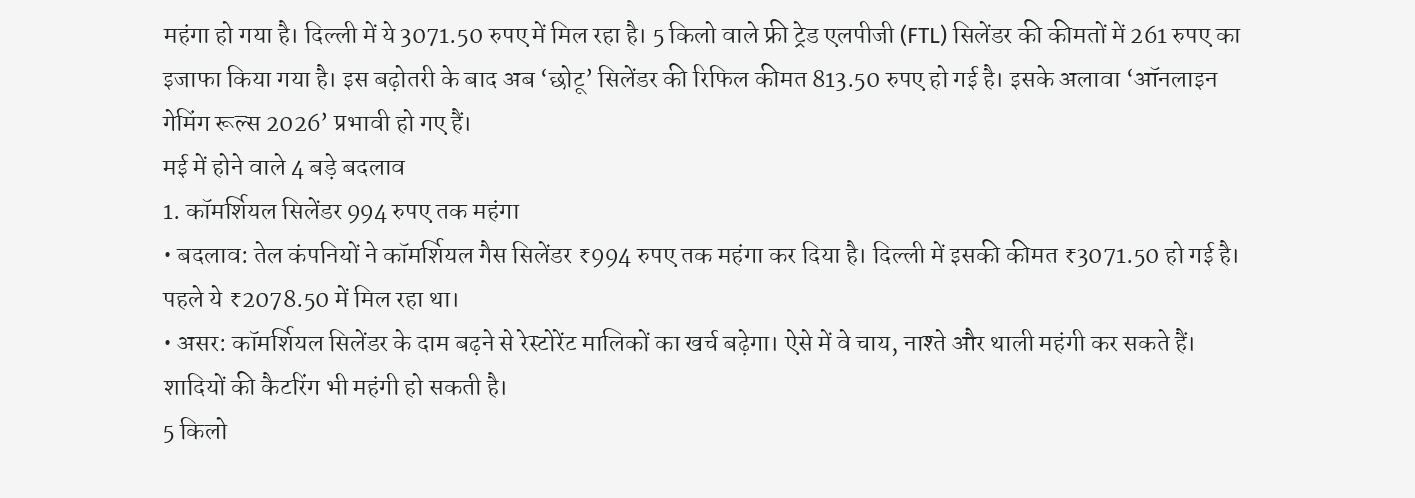महंगा हो गया है। दिल्ली में ये 3071.50 रुपए में मिल रहा है। 5 किलो वाले फ्री ट्रेड एलपीजी (FTL) सिलेंडर की कीमतों में 261 रुपए का इजाफा किया गया है। इस बढ़ोतरी के बाद अब ‘छोटू’ सिलेंडर की रिफिल कीमत 813.50 रुपए हो गई है। इसके अलावा ‘ऑनलाइन गेमिंग रूल्स 2026’ प्रभावी हो गए हैं।
मई में होने वाले 4 बड़े बदलाव
1. कॉमर्शियल सिलेंडर 994 रुपए तक महंगा
• बदलाव: तेल कंपनियों ने कॉमर्शियल गैस सिलेंडर ₹994 रुपए तक महंगा कर दिया है। दिल्ली में इसकी कीमत ₹3071.50 हो गई है। पहले ये ₹2078.50 में मिल रहा था।
• असर: कॉमर्शियल सिलेंडर के दाम बढ़ने से रेस्टोरेंट मालिकों का खर्च बढ़ेगा। ऐसे में वे चाय, नाश्ते और थाली महंगी कर सकते हैं। शादियों की कैटरिंग भी महंगी हो सकती है।
5 किलो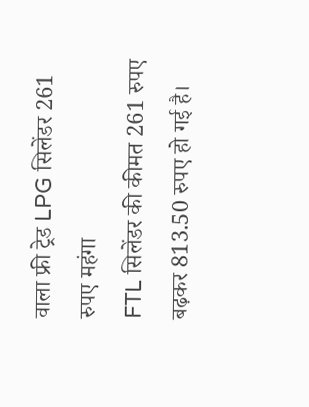वाला फ्री ट्रेड LPG सिलेंडर 261 रुपए महंगा
FTL सिलेंडर की कीमत 261 रुपए बढ़कर 813.50 रुपए हो गई है।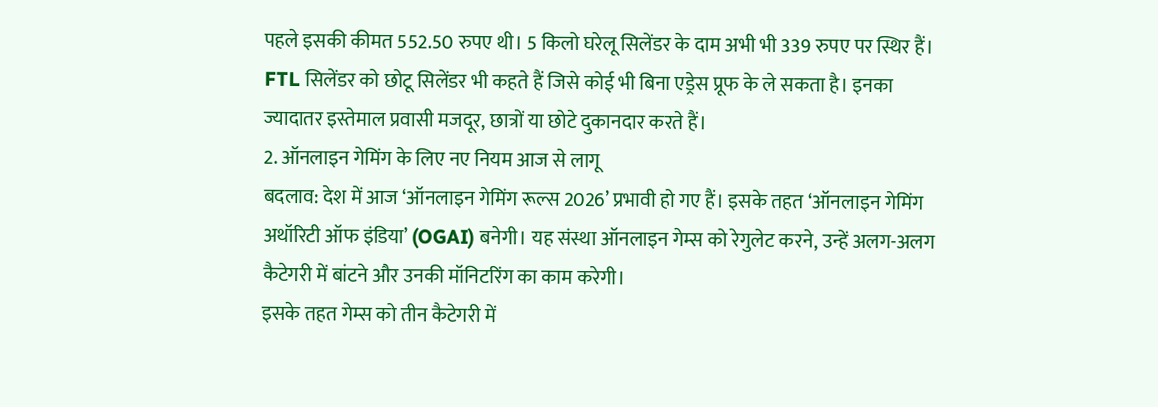पहले इसकी कीमत 552.50 रुपए थी। 5 किलो घरेलू सिलेंडर के दाम अभी भी 339 रुपए पर स्थिर हैं। FTL सिलेंडर को छोटू सिलेंडर भी कहते हैं जिसे कोई भी बिना एड्रेस प्रूफ के ले सकता है। इनका ज्यादातर इस्तेमाल प्रवासी मजदूर, छात्रों या छोटे दुकानदार करते हैं।
2. ऑनलाइन गेमिंग के लिए नए नियम आज से लागू
बदलाव: देश में आज ‘ऑनलाइन गेमिंग रूल्स 2026’ प्रभावी हो गए हैं। इसके तहत ‘ऑनलाइन गेमिंग अथॉरिटी ऑफ इंडिया’ (OGAI) बनेगी। यह संस्था ऑनलाइन गेम्स को रेगुलेट करने, उन्हें अलग-अलग कैटेगरी में बांटने और उनकी मॉनिटरिंग का काम करेगी।
इसके तहत गेम्स को तीन कैटेगरी में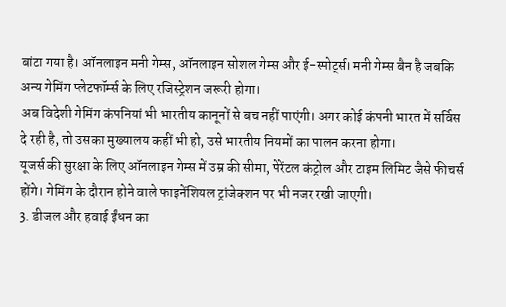बांटा गया है। ऑनलाइन मनी गेम्स, ऑनलाइन सोशल गेम्स और ई-स्पोर्ट्स। मनी गेम्स बैन है जबकि अन्य गेमिंग प्लेटफॉर्म्स के लिए रजिस्ट्रेशन जरूरी होगा।
अब विदेशी गेमिंग कंपनियां भी भारतीय कानूनों से बच नहीं पाएंगी। अगर कोई कंपनी भारत में सर्विस दे रही है, तो उसका मुख्यालय कहीं भी हो, उसे भारतीय नियमों का पालन करना होगा।
यूजर्स की सुरक्षा के लिए ऑनलाइन गेम्स में उम्र की सीमा, पेरेंटल कंट्रोल और टाइम लिमिट जैसे फीचर्स होंगे। गेमिंग के दौरान होने वाले फाइनेंशियल ट्रांजेक्शन पर भी नजर रखी जाएगी।
3. डीजल और हवाई ईंधन का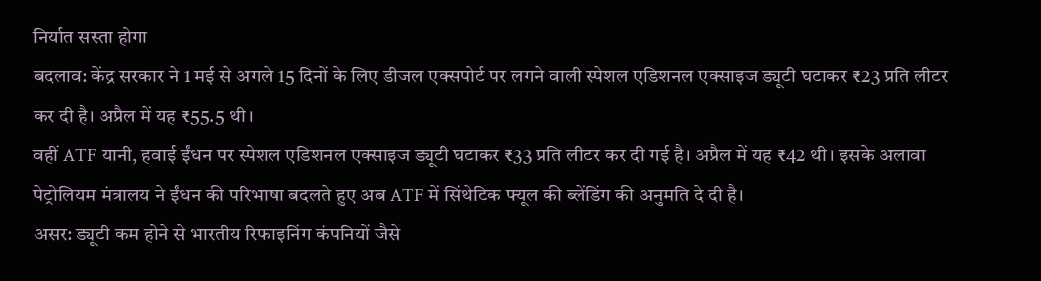निर्यात सस्ता होगा
बदलाव: केंद्र सरकार ने 1 मई से अगले 15 दिनों के लिए डीजल एक्सपोर्ट पर लगने वाली स्पेशल एडिशनल एक्साइज ड्यूटी घटाकर ₹23 प्रति लीटर कर दी है। अप्रैल में यह ₹55.5 थी।
वहीं ATF यानी, हवाई ईंधन पर स्पेशल एडिशनल एक्साइज ड्यूटी घटाकर ₹33 प्रति लीटर कर दी गई है। अप्रैल में यह ₹42 थी। इसके अलावा पेट्रोलियम मंत्रालय ने ईंधन की परिभाषा बदलते हुए अब ATF में सिंथेटिक फ्यूल की ब्लेंडिंग की अनुमति दे दी है।
असर: ड्यूटी कम होने से भारतीय रिफाइनिंग कंपनियों जैसे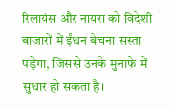रिलायंस और नायरा को विदेशी बाजारों में ईंधन बेचना सस्ता पड़ेगा, जिससे उनके मुनाफे में सुधार हो सकता है।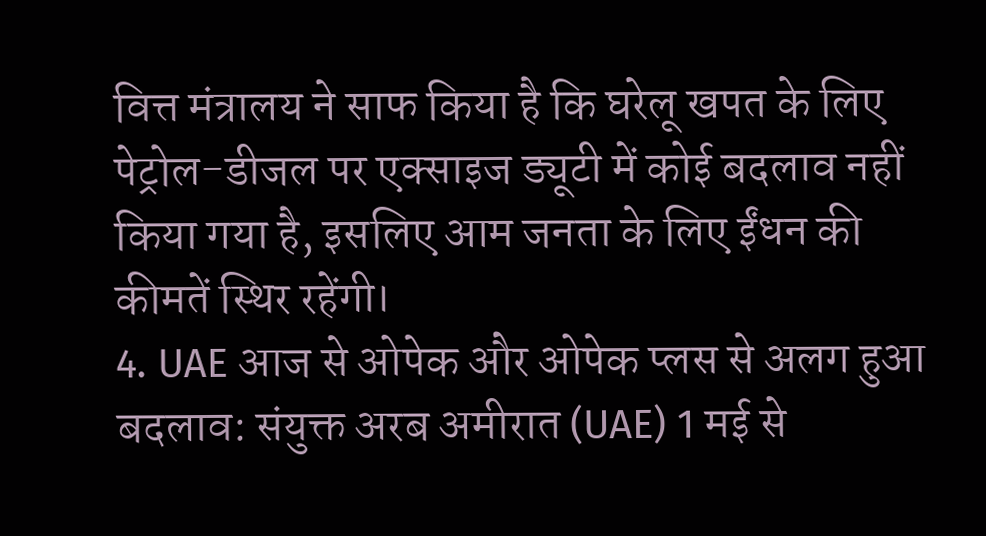वित्त मंत्रालय ने साफ किया है कि घरेलू खपत के लिए पेट्रोल-डीजल पर एक्साइज ड्यूटी में कोई बदलाव नहीं किया गया है, इसलिए आम जनता के लिए ईंधन की कीमतें स्थिर रहेंगी।
4. UAE आज से ओपेक और ओपेक प्लस से अलग हुआ
बदलाव: संयुक्त अरब अमीरात (UAE) 1 मई से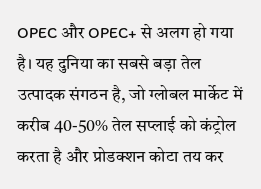OPEC और OPEC+ से अलग हो गया है। यह दुनिया का सबसे बड़ा तेल उत्पादक संगठन है, जो ग्लोबल मार्केट में करीब 40-50% तेल सप्लाई को कंट्रोल करता है और प्रोडक्शन कोटा तय कर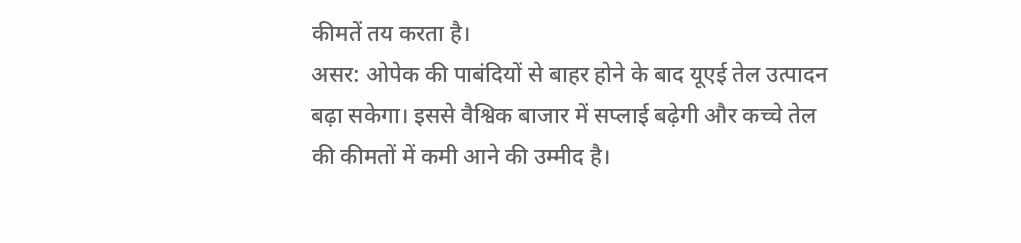कीमतें तय करता है।
असर: ओपेक की पाबंदियों से बाहर होने के बाद यूएई तेल उत्पादन बढ़ा सकेगा। इससे वैश्विक बाजार में सप्लाई बढ़ेगी और कच्चे तेल की कीमतों में कमी आने की उम्मीद है।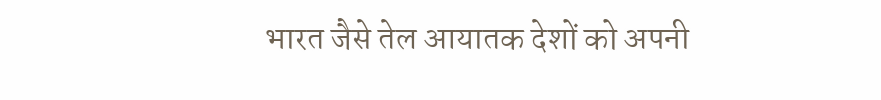भारत जैसे तेल आयातक देशों को अपनी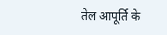तेल आपूर्ति के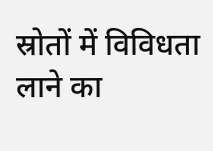स्रोतों में विविधता लाने का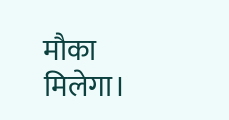मौका मिलेगा।